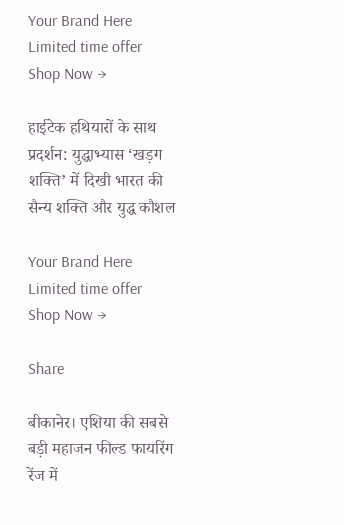Your Brand Here
Limited time offer
Shop Now →

हाईटेक हथियारों के साथ प्रदर्शन: युद्धाभ्यास ‘खड़ग शक्ति’ में दिखी भारत की सैन्य शक्ति और युद्ध कौशल

Your Brand Here
Limited time offer
Shop Now →

Share

बीकानेर। एशिया की सबसे बड़ी महाजन फील्ड फायरिंग रेंज में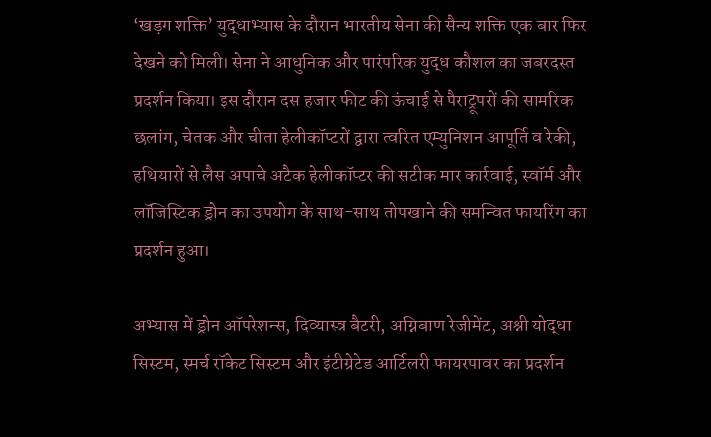‘खड़ग शक्ति’ युद्धाभ्यास के दौरान भारतीय सेना की सैन्य शक्ति एक बार फिर देखने को मिली। सेना ने आधुनिक और पारंपरिक युद्ध कौशल का जबरदस्त प्रदर्शन किया। इस दौरान दस हजार फीट की ऊंचाई से पैराट्रूपरों की सामरिक छलांग, चेतक और चीता हेलीकॉप्टरों द्वारा त्वरित एम्युनिशन आपूर्ति व रेकी, हथियारों से लैस अपाचे अटैक हेलीकॉप्टर की सटीक मार कार्रवाई, स्वॉर्म और लॉजिस्टिक ड्रोन का उपयोग के साथ-साथ तोपखाने की समन्वित फायरिंग का प्रदर्शन हुआ।

अभ्यास में ड्रोन ऑपरेशन्स, दिव्यास्त्र बैटरी, अग्निबाण रेजीमेंट, अश्नी योद्धा सिस्टम, स्मर्च रॉकेट सिस्टम और इंटीग्रेटेड आर्टिलरी फायरपावर का प्रदर्शन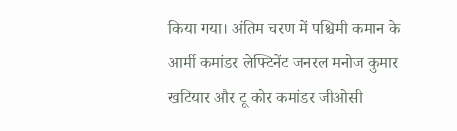किया गया। अंतिम चरण में पश्चिमी कमान के आर्मी कमांडर लेफ्टिनेंट जनरल मनोज कुमार खटियार और टू कोर कमांडर जीओसी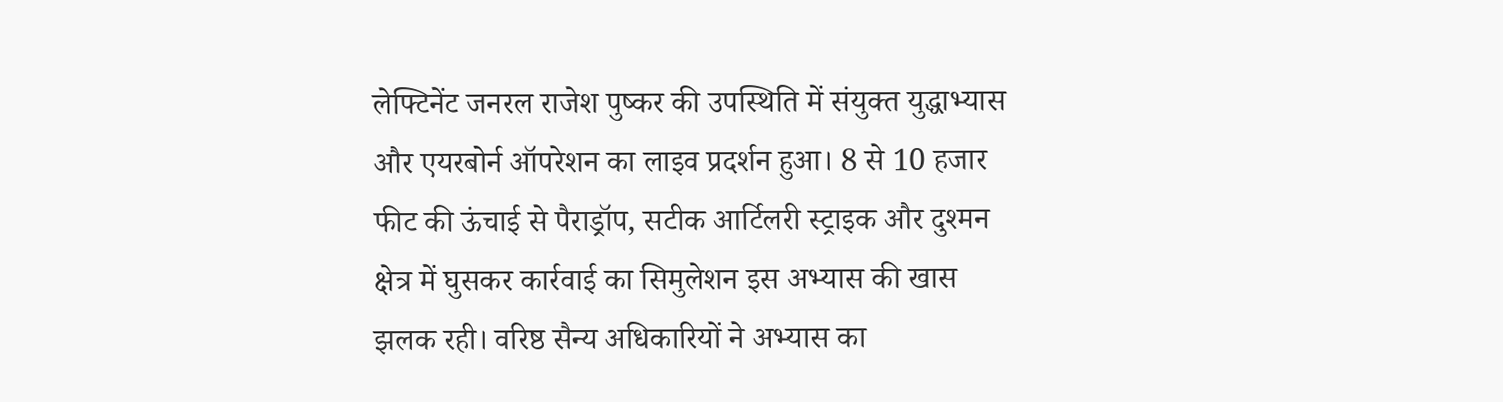लेफ्टिनेंट जनरल राजेश पुष्कर की उपस्थिति में संयुक्त युद्धाभ्यास और एयरबोर्न ऑपरेशन का लाइव प्रदर्शन हुआ। 8 से 10 हजार फीट की ऊंचाई से पैराड्रॉप, सटीक आर्टिलरी स्ट्राइक और दुश्मन क्षेत्र में घुसकर कार्रवाई का सिमुलेशन इस अभ्यास की खास झलक रही। वरिष्ठ सैन्य अधिकारियों ने अभ्यास का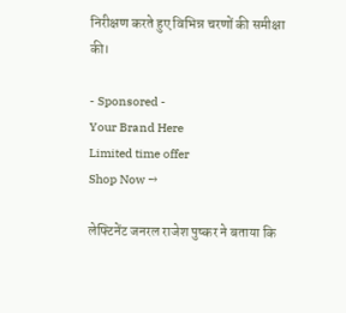निरीक्षण करते हुए विभिन्न चरणों की समीक्षा की।

- Sponsored -
Your Brand Here
Limited time offer
Shop Now →

लेफ्टिनेंट जनरल राजेश पुष्कर ने बताया कि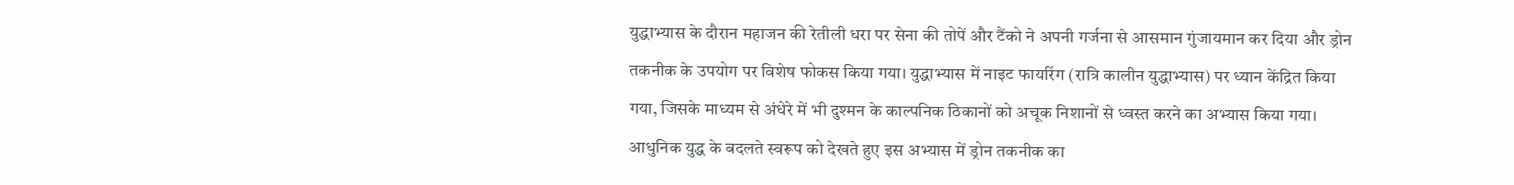युद्धाभ्यास के दौरान महाजन की रेतीली धरा पर सेना की तोपें और टैंको ने अपनी गर्जना से आसमान गुंजायमान कर दिया और ड्रोन तकनीक के उपयोग पर विशेष फोकस किया गया। युद्धाभ्यास में नाइट फायरिंग (रात्रि कालीन युद्धाभ्यास) पर ध्यान केंद्रित किया गया, जिसके माध्यम से अंधेरे में भी दुश्मन के काल्पनिक ठिकानों को अचूक निशानों से ध्वस्त करने का अभ्यास किया गया। आधुनिक युद्ध के बदलते स्वरूप को देखते हुए इस अभ्यास में ड्रोन तकनीक का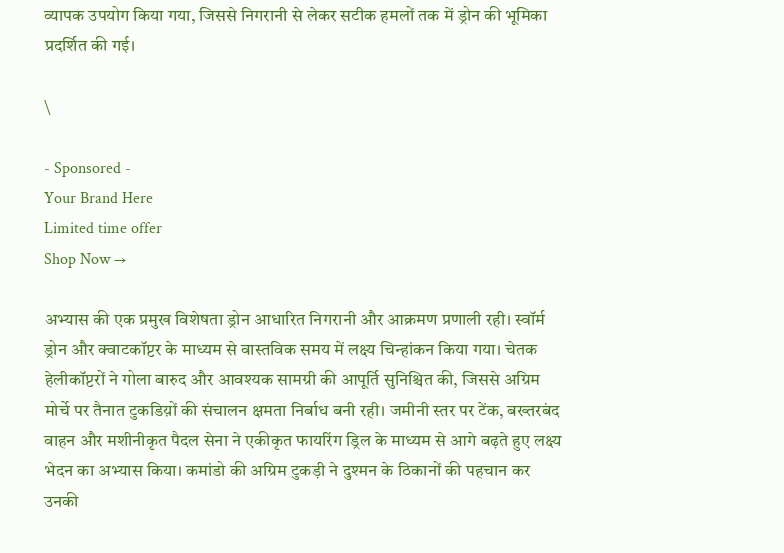व्यापक उपयोग किया गया, जिससे निगरानी से लेकर सटीक हमलों तक में ड्रोन की भूमिका प्रदर्शित की गई।

\

- Sponsored -
Your Brand Here
Limited time offer
Shop Now →

अभ्यास की एक प्रमुख विशेषता ड्रोन आधारित निगरानी और आक्रमण प्रणाली रही। स्वॉर्म ड्रोन और क्वाटकॉप्टर के माध्यम से वास्तविक समय में लक्ष्य चिन्हांकन किया गया। चेतक हेलीकॉप्टरों ने गोला बारुद और आवश्यक सामग्री की आपूर्ति सुनिश्चित की, जिससे अग्रिम मोर्चे पर तैनात टुकडिय़ों की संचालन क्षमता निर्बाध बनी रही। जमीनी स्तर पर टेंक, बख्तरबंद वाहन और मशीनीकृत पैदल सेना ने एकीकृत फायरिंग ड्रिल के माध्यम से आगे बढ़ते हुए लक्ष्य भेदन का अभ्यास किया। कमांडो की अग्रिम टुकड़ी ने दुश्मन के ठिकानों की पहचान कर उनकी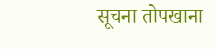सूचना तोपखाना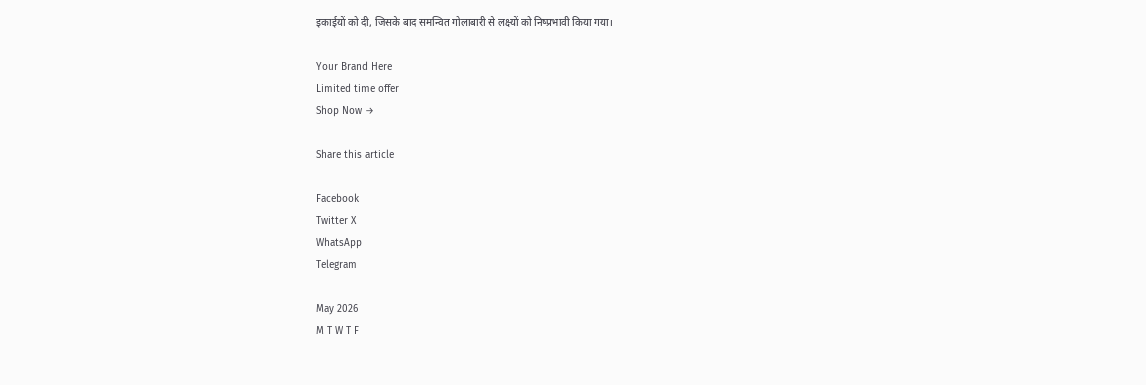इकाईयों को दी, जिसके बाद समन्वित गोलाबारी से लक्ष्यों को निष्प्रभावी किया गया।

Your Brand Here
Limited time offer
Shop Now →

Share this article

Facebook
Twitter X
WhatsApp
Telegram

May 2026
M T W T F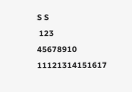S S
 123
45678910
11121314151617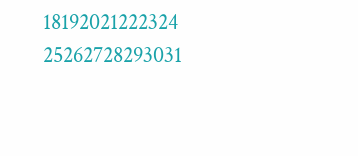18192021222324
25262728293031